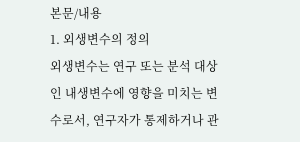본문/내용
1. 외생변수의 정의
외생변수는 연구 또는 분석 대상인 내생변수에 영향을 미치는 변수로서, 연구자가 통제하거나 관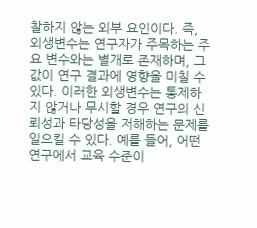찰하지 않는 외부 요인이다. 즉, 외생변수는 연구자가 주목하는 주요 변수와는 별개로 존재하며, 그 값이 연구 결과에 영향을 미칠 수 있다. 이러한 외생변수는 통제하지 않거나 무시할 경우 연구의 신뢰성과 타당성을 저해하는 문제를 일으킬 수 있다. 예를 들어, 어떤 연구에서 교육 수준이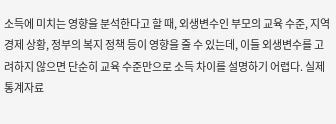소득에 미치는 영향을 분석한다고 할 때, 외생변수인 부모의 교육 수준, 지역경제 상황, 정부의 복지 정책 등이 영향을 줄 수 있는데, 이들 외생변수를 고려하지 않으면 단순히 교육 수준만으로 소득 차이를 설명하기 어렵다. 실제 통계자료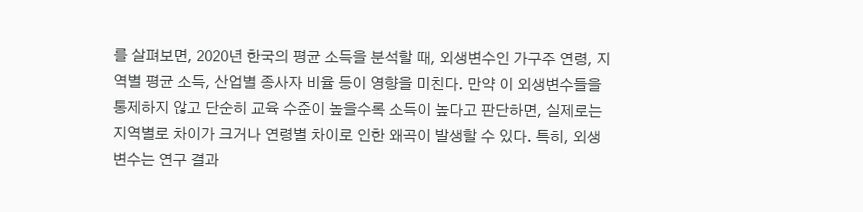를 살펴보면, 2020년 한국의 평균 소득을 분석할 때, 외생변수인 가구주 연령, 지역별 평균 소득, 산업별 종사자 비율 등이 영향을 미친다. 만약 이 외생변수들을 통제하지 않고 단순히 교육 수준이 높을수록 소득이 높다고 판단하면, 실제로는 지역별로 차이가 크거나 연령별 차이로 인한 왜곡이 발생할 수 있다. 특히, 외생변수는 연구 결과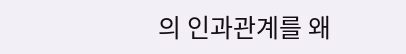의 인과관계를 왜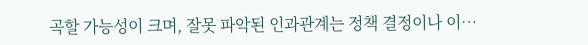곡할 가능성이 크며, 잘못 파악된 인과관계는 정책 결정이나 이…